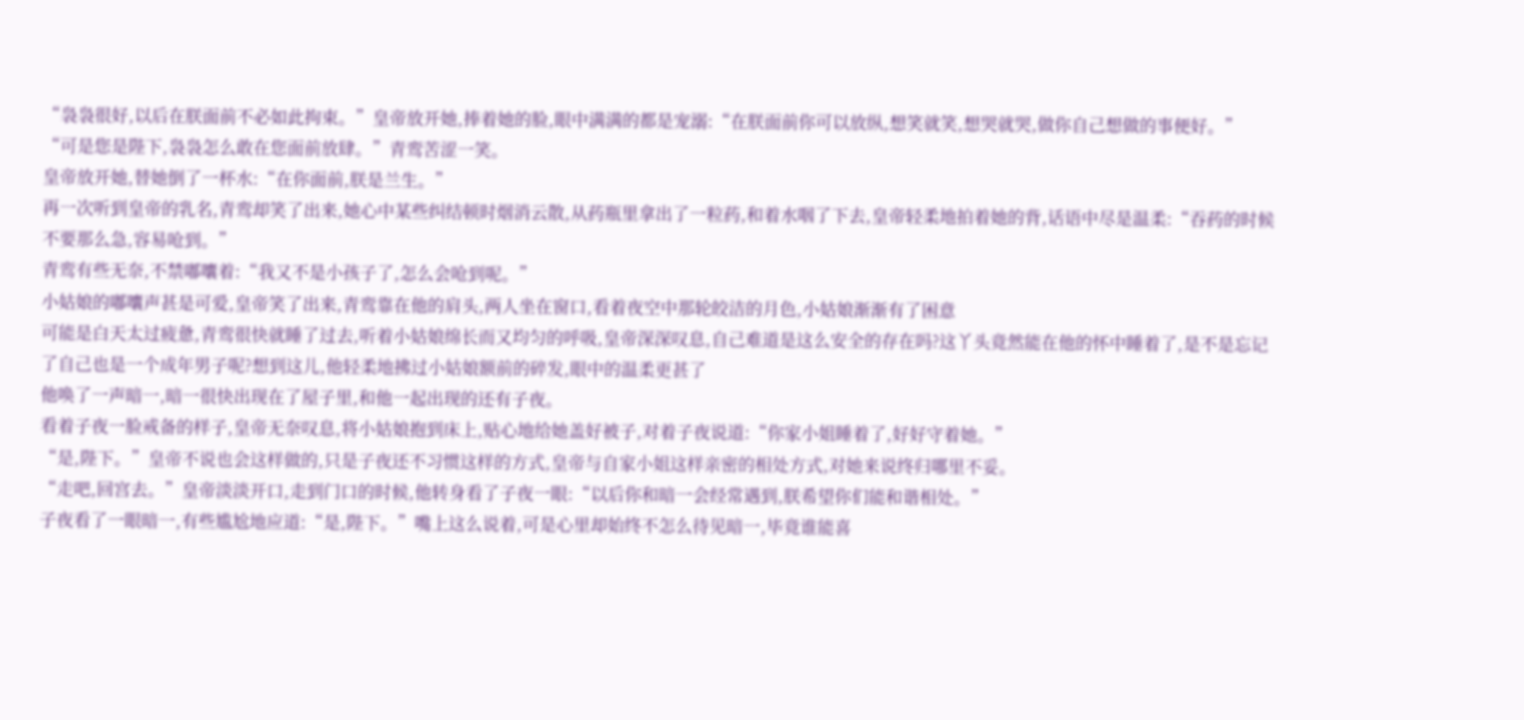“袅袅很好,以后在朕面前不必如此拘束。”皇帝放开她,捧着她的脸,眼中满满的都是宠溺:“在朕面前你可以放纵,想笑就笑,想哭就哭,做你自己想做的事便好。”
“可是您是陛下,袅袅怎么敢在您面前放肆。”青鸾苦涩一笑。
皇帝放开她,替她倒了一杯水:“在你面前,朕是兰生。”
再一次听到皇帝的乳名,青鸾却笑了出来,她心中某些纠结顿时烟消云散,从药瓶里拿出了一粒药,和着水咽了下去,皇帝轻柔地拍着她的背,话语中尽是温柔:“吞药的时候不要那么急,容易呛到。”
青鸾有些无奈,不禁嘟囔着:“我又不是小孩子了,怎么会呛到呢。”
小姑娘的嘟囔声甚是可爱,皇帝笑了出来,青鸾靠在他的肩头,两人坐在窗口,看着夜空中那轮皎洁的月色,小姑娘渐渐有了困意
可能是白天太过疲惫,青鸾很快就睡了过去,听着小姑娘绵长而又均匀的呼吸,皇帝深深叹息,自己难道是这么安全的存在吗?这丫头竟然能在他的怀中睡着了,是不是忘记了自己也是一个成年男子呢?想到这儿,他轻柔地拂过小姑娘额前的碎发,眼中的温柔更甚了
他唤了一声暗一,暗一很快出现在了屋子里,和他一起出现的还有子夜。
看着子夜一脸戒备的样子,皇帝无奈叹息,将小姑娘抱到床上,贴心地给她盖好被子,对着子夜说道:“你家小姐睡着了,好好守着她。”
“是,陛下。”皇帝不说也会这样做的,只是子夜还不习惯这样的方式,皇帝与自家小姐这样亲密的相处方式,对她来说终归哪里不妥。
“走吧,回宫去。”皇帝淡淡开口,走到门口的时候,他转身看了子夜一眼:“以后你和暗一会经常遇到,朕希望你们能和谐相处。”
子夜看了一眼暗一,有些尴尬地应道:“是,陛下。”嘴上这么说着,可是心里却始终不怎么待见暗一,毕竟谁能喜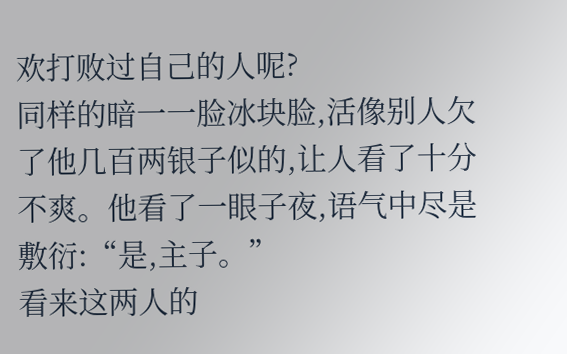欢打败过自己的人呢?
同样的暗一一脸冰块脸,活像别人欠了他几百两银子似的,让人看了十分不爽。他看了一眼子夜,语气中尽是敷衍:“是,主子。”
看来这两人的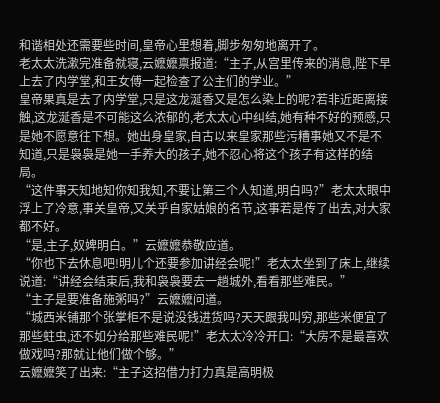和谐相处还需要些时间,皇帝心里想着,脚步匆匆地离开了。
老太太洗漱完准备就寝,云嬷嬷禀报道:“主子,从宫里传来的消息,陛下早上去了内学堂,和王女傅一起检查了公主们的学业。”
皇帝果真是去了内学堂,只是这龙涎香又是怎么染上的呢?若非近距离接触,这龙涎香是不可能这么浓郁的,老太太心中纠结,她有种不好的预感,只是她不愿意往下想。她出身皇家,自古以来皇家那些污糟事她又不是不知道,只是袅袅是她一手养大的孩子,她不忍心将这个孩子有这样的结局。
“这件事天知地知你知我知,不要让第三个人知道,明白吗?”老太太眼中浮上了冷意,事关皇帝,又关乎自家姑娘的名节,这事若是传了出去,对大家都不好。
“是,主子,奴婢明白。”云嬷嬷恭敬应道。
“你也下去休息吧!明儿个还要参加讲经会呢!”老太太坐到了床上,继续说道:“讲经会结束后,我和袅袅要去一趟城外,看看那些难民。”
“主子是要准备施粥吗?”云嬷嬷问道。
“城西米铺那个张掌柜不是说没钱进货吗?天天跟我叫穷,那些米便宜了那些蛀虫,还不如分给那些难民呢!”老太太冷冷开口:“大房不是最喜欢做戏吗?那就让他们做个够。”
云嬷嬷笑了出来:“主子这招借力打力真是高明极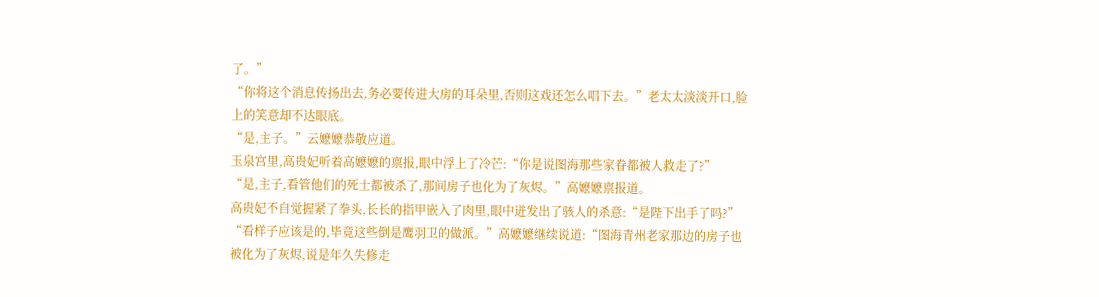了。”
“你将这个消息传扬出去,务必要传进大房的耳朵里,否则这戏还怎么唱下去。”老太太淡淡开口,脸上的笑意却不达眼底。
“是,主子。”云嬷嬷恭敬应道。
玉泉宫里,高贵妃听着高嬷嬷的禀报,眼中浮上了冷芒:“你是说图海那些家眷都被人救走了?”
“是,主子,看管他们的死士都被杀了,那间房子也化为了灰烬。”高嬷嬷禀报道。
高贵妃不自觉握紧了拳头,长长的指甲嵌入了肉里,眼中迸发出了骇人的杀意:“是陛下出手了吗?”
“看样子应该是的,毕竟这些倒是鹰羽卫的做派。”高嬷嬷继续说道:“图海青州老家那边的房子也被化为了灰烬,说是年久失修走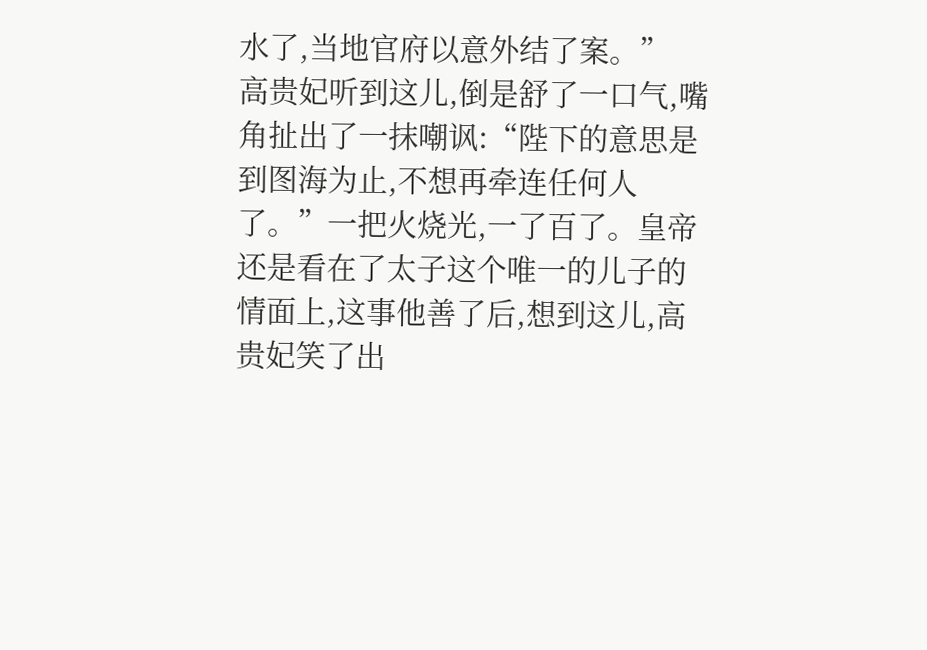水了,当地官府以意外结了案。”
高贵妃听到这儿,倒是舒了一口气,嘴角扯出了一抹嘲讽:“陛下的意思是到图海为止,不想再牵连任何人了。”一把火烧光,一了百了。皇帝还是看在了太子这个唯一的儿子的情面上,这事他善了后,想到这儿,高贵妃笑了出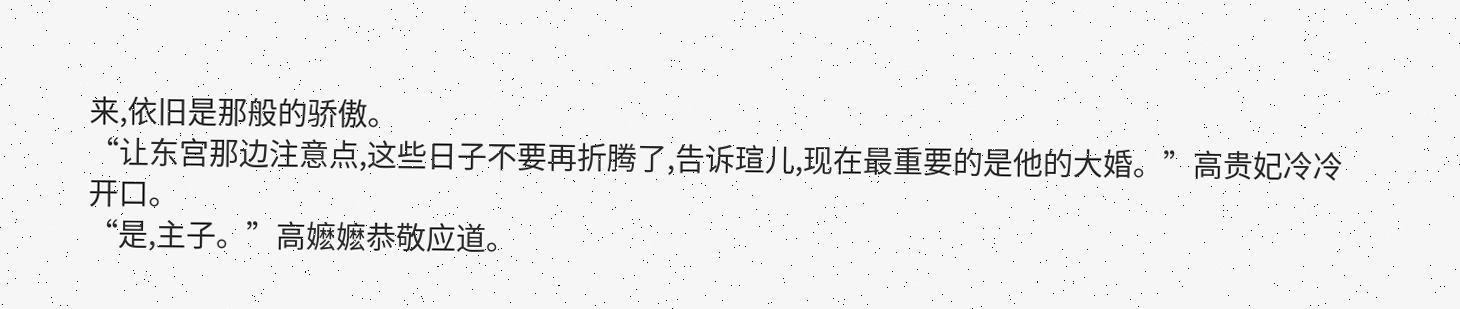来,依旧是那般的骄傲。
“让东宫那边注意点,这些日子不要再折腾了,告诉瑄儿,现在最重要的是他的大婚。”高贵妃冷冷开口。
“是,主子。”高嬷嬷恭敬应道。